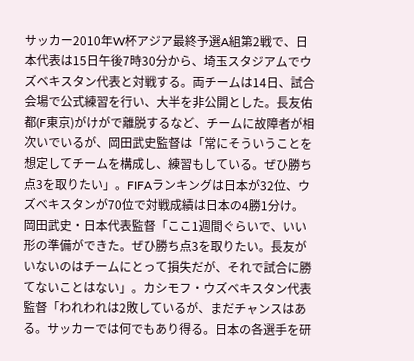サッカー2010年W杯アジア最終予選A組第2戦で、日本代表は15日午後7時30分から、埼玉スタジアムでウズベキスタン代表と対戦する。両チームは14日、試合会場で公式練習を行い、大半を非公開とした。長友佑都(F東京)がけがで離脱するなど、チームに故障者が相次いでいるが、岡田武史監督は「常にそういうことを想定してチームを構成し、練習もしている。ぜひ勝ち点3を取りたい」。FIFAランキングは日本が32位、ウズベキスタンが70位で対戦成績は日本の4勝1分け。岡田武史・日本代表監督「ここ1週間ぐらいで、いい形の準備ができた。ぜひ勝ち点3を取りたい。長友がいないのはチームにとって損失だが、それで試合に勝てないことはない」。カシモフ・ウズベキスタン代表監督「われわれは2敗しているが、まだチャンスはある。サッカーでは何でもあり得る。日本の各選手を研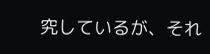究しているが、それ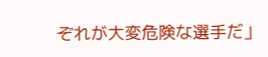ぞれが大変危険な選手だ」